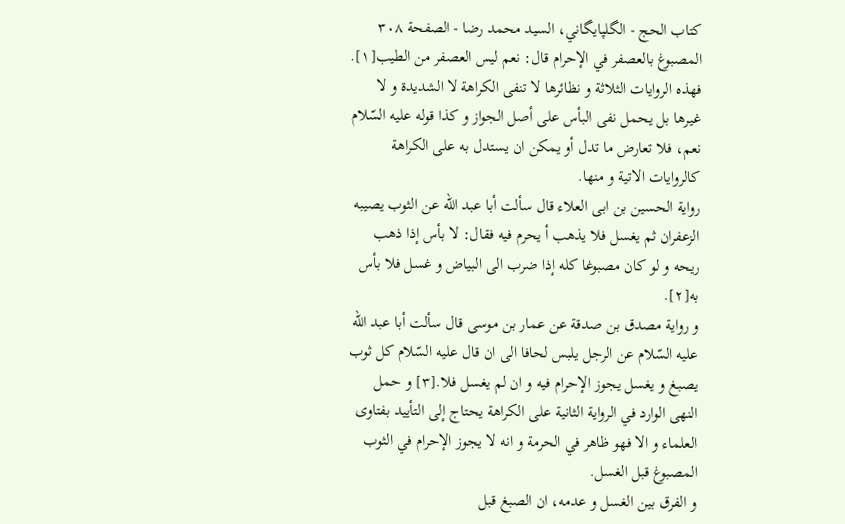كتاب الحج - الگلپايگاني، السيد محمد رضا - الصفحة ٣٠٨
المصبوغ بالعصفر في الإحرام قال: نعم ليس العصفر من الطيب[١].
فهذه الروايات الثلاثة و نظائرها لا تنفى الكراهة لا الشديدة و لا غيرها بل يحمل نفى البأس على أصل الجواز و كذا قوله عليه السّلام نعم، فلا تعارض ما تدل أو يمكن ان يستدل به على الكراهة كالروايات الاتية و منها.
رواية الحسين بن ابى العلاء قال سألت أبا عبد اللّه عن الثوب يصيبه الزعفران ثم يغسل فلا يذهب أ يحرم فيه فقال: لا بأس إذا ذهب ريحه و لو كان مصبوغا كله إذا ضرب الى البياض و غسل فلا بأس به[٢].
و رواية مصدق بن صدقة عن عمار بن موسى قال سألت أبا عبد اللّه عليه السّلام عن الرجل يلبس لحافا الى ان قال عليه السّلام كل ثوب يصبغ و يغسل يجوز الإحرام فيه و ان لم يغسل فلا.[٣] و حمل النهى الوارد في الرواية الثانية على الكراهة يحتاج إلى التأييد بفتاوى العلماء و الا فهو ظاهر في الحرمة و انه لا يجوز الإحرام في الثوب المصبوغ قبل الغسل.
و الفرق بين الغسل و عدمه، ان الصبغ قبل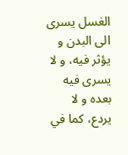الغسل يسرى الى البدن و يؤثر فيه، و لا يسرى فيه بعده و لا يردع، كما في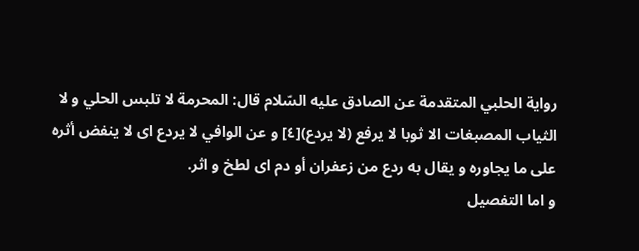رواية الحلبي المتقدمة عن الصادق عليه السّلام قال: المحرمة لا تلبس الحلي و لا الثياب المصبغات الا ثوبا لا يرفع (لا يردع)[٤] و عن الوافي لا يردع اى لا ينفض أثره على ما يجاوره و يقال به ردع من زعفران أو دم اى لطخ و اثر.
و اما التفصيل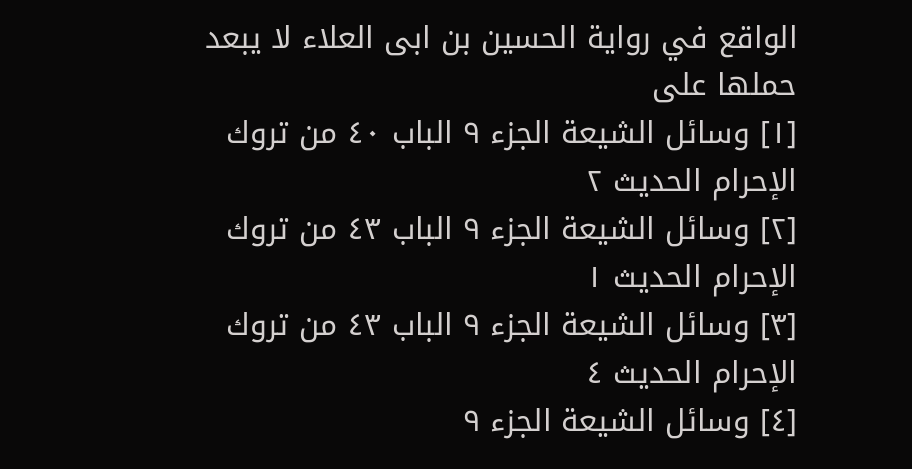الواقع في رواية الحسين بن ابى العلاء لا يبعد حملها على
[١] وسائل الشيعة الجزء ٩ الباب ٤٠ من تروك الإحرام الحديث ٢
[٢] وسائل الشيعة الجزء ٩ الباب ٤٣ من تروك الإحرام الحديث ١
[٣] وسائل الشيعة الجزء ٩ الباب ٤٣ من تروك الإحرام الحديث ٤
[٤] وسائل الشيعة الجزء ٩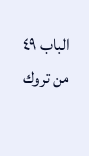الباب ٤٩ من تروك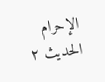الإحرام الحديث ٢